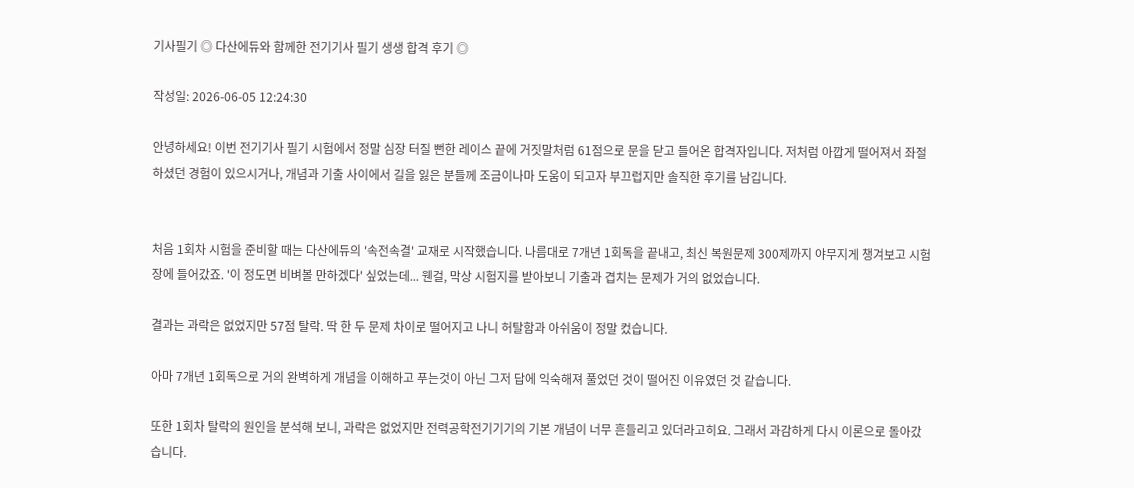기사필기 ◎ 다산에듀와 함께한 전기기사 필기 생생 합격 후기 ◎

작성일: 2026-06-05 12:24:30

안녕하세요! 이번 전기기사 필기 시험에서 정말 심장 터질 뻔한 레이스 끝에 거짓말처럼 61점으로 문을 닫고 들어온 합격자입니다. 저처럼 아깝게 떨어져서 좌절하셨던 경험이 있으시거나, 개념과 기출 사이에서 길을 잃은 분들께 조금이나마 도움이 되고자 부끄럽지만 솔직한 후기를 남깁니다.


처음 1회차 시험을 준비할 때는 다산에듀의 '속전속결' 교재로 시작했습니다. 나름대로 7개년 1회독을 끝내고, 최신 복원문제 300제까지 야무지게 챙겨보고 시험장에 들어갔죠. '이 정도면 비벼볼 만하겠다' 싶었는데... 웬걸, 막상 시험지를 받아보니 기출과 겹치는 문제가 거의 없었습니다.

결과는 과락은 없었지만 57점 탈락. 딱 한 두 문제 차이로 떨어지고 나니 허탈함과 아쉬움이 정말 컸습니다.

아마 7개년 1회독으로 거의 완벽하게 개념을 이해하고 푸는것이 아닌 그저 답에 익숙해져 풀었던 것이 떨어진 이유였던 것 같습니다.

또한 1회차 탈락의 원인을 분석해 보니, 과락은 없었지만 전력공학전기기기의 기본 개념이 너무 흔들리고 있더라고히요. 그래서 과감하게 다시 이론으로 돌아갔습니다.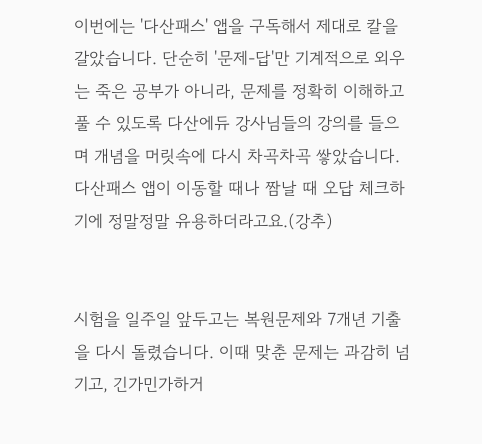이번에는 '다산패스' 앱을 구독해서 제대로 칼을 갈았습니다. 단순히 '문제-답'만 기계적으로 외우는 죽은 공부가 아니라, 문제를 정확히 이해하고 풀 수 있도록 다산에듀 강사님들의 강의를 들으며 개념을 머릿속에 다시 차곡차곡 쌓았습니다. 다산패스 앱이 이동할 때나 짬날 때 오답 체크하기에 정말정말 유용하더라고요.(강추)


시험을 일주일 앞두고는 복원문제와 7개년 기출을 다시 돌렸습니다. 이때 맞춘 문제는 과감히 넘기고, 긴가민가하거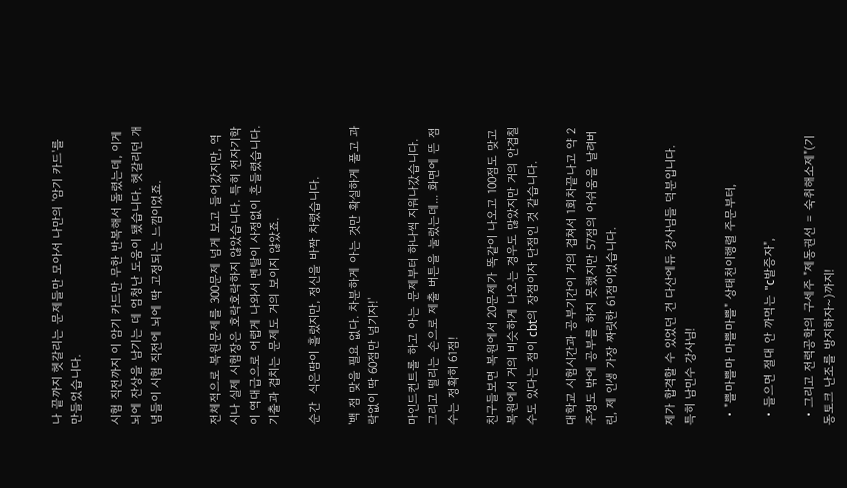나 끝까지 헷갈리는 문제들만 모아서 나만의 '암기 카드'를 만들었습니다.

시험 직전까지 이 암기 카드만 무한 반복해서 돌렸는데, 이게 뇌에 잔상을 남기는 데 엄청난 도움이 됐습니다. 헷갈리던 개념들이 시험 직전에 뇌에 딱 고정되는 느낌이었죠.


전체적으로 복원문제를 300문제 넘게 보고 들어갔지만, 역시나 실제 시험장은 호락호락하지 않았습니다. 특히 전자기학이 역대급으로 어렵게 나와서 멘탈이 사정없이 흔들렸습니다. 기출과 겹치는 문제도 거의 보이지 않았죠.

순간  식은땀이 흘렀지만, 정신을 바짝 차렸습니다.

'백 점 맞을 필요 없다. 차분하게 아는 것만 확실하게 풀고 과락없이 딱 60점만 넘기자!'

마인드컨트롤 하고 아는 문제부터 하나씩 지워나갔습니다. 그리고 떨리는 손으로 제출 버튼을 눌렀는데... 화면에 뜬 점수는 정확히 61점!

친구들보면 복원에서 20문제가 똑같이 나오고 100점도 맞고 복원에서 거의 비슷하게 나오는 경우도 많았지만 거의 안겹칠 수도 있다는 점이 cbt의 장점이자 단점인 것 같습니다.

대학교 시험시간과 공부기간이 거의 겹쳐서 1회차끝나고 약 2주정도 밖에 공부를 하지 못했지만 57점의 아쉬움을 날려버린, 제 인생 가장 짜릿한 61점이었습니다.


제가 합격할 수 있었던 건 다산에듀 강사님들 덕분입니다.
특히 남민수 강사님!

  • "쁠마쁠마 마쁠마쁠" 상태천이행렬 주문부터,

  • 들으면 절대 안 까먹는 "c발증자",

  • 그리고 전력공학의 구세주 "제동권선 = 숙취해소제"(기동토크 난조를 방지하자~)까지!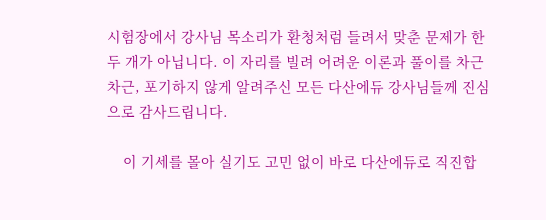시험장에서 강사님 목소리가 환청처럼 들려서 맞춘 문제가 한두 개가 아닙니다. 이 자리를 빌려 어려운 이론과 풀이를 차근차근, 포기하지 않게 알려주신 모든 다산에듀 강사님들께 진심으로 감사드립니다.

    이 기세를 몰아 실기도 고민 없이 바로 다산에듀로 직진합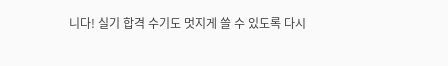니다! 실기 합격 수기도 멋지게 쓸 수 있도록 다시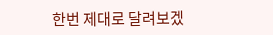한번 제대로 달려보겠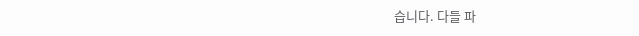습니다. 다들 파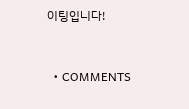이팅입니다!


  • COMMENTS